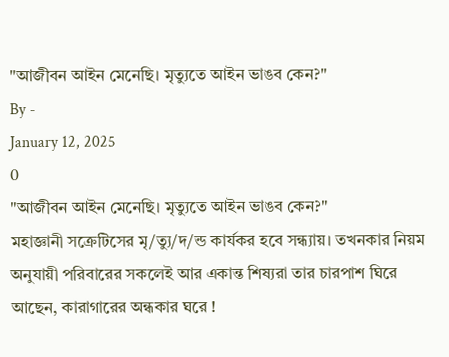"আজীবন আইন মেনেছি। মৃত্যুতে আইন ভাঙব কেন?"
By -
January 12, 2025
0
"আজীবন আইন মেনেছি। মৃত্যুতে আইন ভাঙব কেন?"
মহাজ্ঞানী সক্রেটিসের মৃ/ত্যু/দ/ন্ড কার্যকর হবে সন্ধ্যায়। তখনকার নিয়ম অনুযায়ী পরিবারের সকলেই আর একান্ত শিষ্যরা তার চারপাশ ঘিরে আছেন, কারাগারের অন্ধকার ঘরে !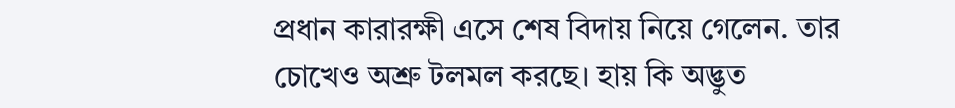প্রধান কারারক্ষী এসে শেষ বিদায় নিয়ে গেলেন. তার চোখেও অশ্রু টলমল করছে। হায় কি অদ্ভুত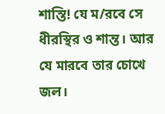শাস্তি! যে ম/রবে সে ধীরস্থির ও শান্ত। আর যে মারবে তার চোখে জল।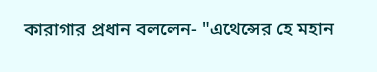কারাগার প্রধান বললেন- "এথেন্সের হে মহান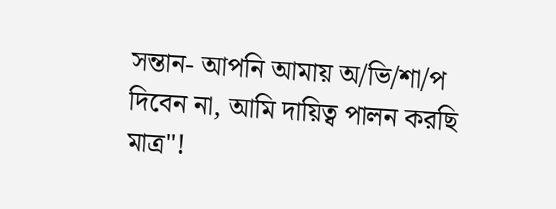সন্তান- আপনি আমায় অ/ভি/শা/প দিবেন না, আমি দায়িত্ব পালন করছি মাত্র"!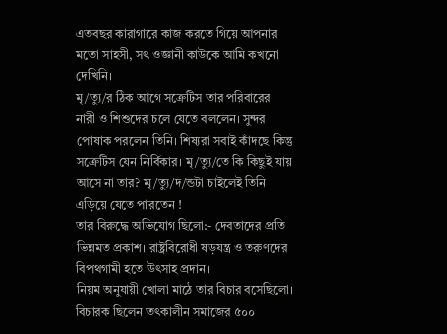এতবছর কারাগারে কাজ করতে গিয়ে আপনার মতো সাহসী, সৎ ওজ্ঞানী কাউকে আমি কখনো দেখিনি।
মৃ/ত্যু/র ঠিক আগে সক্রেটিস তার পরিবারের নারী ও শিশুদের চলে যেতে বললেন। সুন্দর পোষাক পরলেন তিনি। শিষ্যরা সবাই কাঁদছে কিন্তু সক্রেটিস যেন নির্বিকার। মৃ/ত্যু/তে কি কিছুই যায় আসে না তার? মৃ/ত্যু/দ/ন্ডটা চাইলেই তিনি এড়িয়ে যেতে পারতেন !
তার বিরুদ্ধে অভিযোগ ছিলো:- দেবতাদের প্রতি ভিন্নমত প্রকাশ। রাষ্ট্রবিরোধী ষড়যন্ত্র ও তরুণদের বিপথগামী হতে উৎসাহ প্রদান।
নিয়ম অনুযায়ী খোলা মাঠে তার বিচার বসেছিলো। বিচারক ছিলেন তৎকালীন সমাজের ৫০০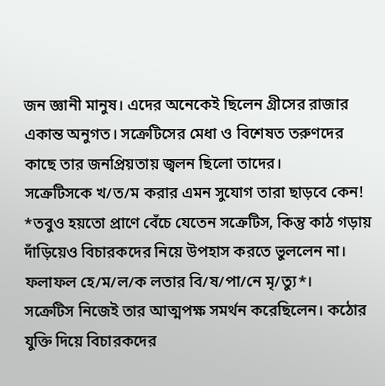জন জ্ঞানী মানুষ। এদের অনেকেই ছিলেন গ্রীসের রাজার একান্ত অনুগত। সক্রেটিসের মেধা ও বিশেষত তরুণদের কাছে তার জনপ্রিয়তায় জ্বলন ছিলো তাদের।
সক্রেটিসকে খ/ত/ম করার এমন সুযোগ তারা ছাড়বে কেন!
*তবুও হয়তো প্রাণে বেঁচে যেতেন সক্রেটিস, কিন্তু কাঠ গড়ায় দাঁড়িয়েও বিচারকদের নিয়ে উপহাস করতে ভুললেন না। ফলাফল হে/ম/ল/ক লতার বি/ষ/পা/নে মৃ/ত্যু*।
সক্রেটিস নিজেই তার আত্মপক্ষ সমর্থন করেছিলেন। কঠোর যুক্তি দিয়ে বিচারকদের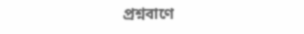প্রশ্নবাণে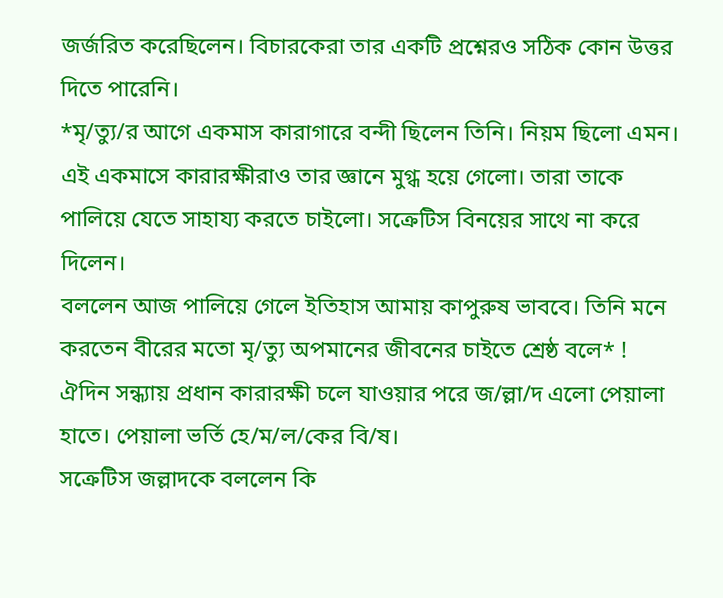জর্জরিত করেছিলেন। বিচারকেরা তার একটি প্রশ্নেরও সঠিক কোন উত্তর দিতে পারেনি।
*মৃ/ত্যু/র আগে একমাস কারাগারে বন্দী ছিলেন তিনি। নিয়ম ছিলো এমন। এই একমাসে কারারক্ষীরাও তার জ্ঞানে মুগ্ধ হয়ে গেলো। তারা তাকে পালিয়ে যেতে সাহায্য করতে চাইলো। সক্রেটিস বিনয়ের সাথে না করে দিলেন।
বললেন আজ পালিয়ে গেলে ইতিহাস আমায় কাপুরুষ ভাববে। তিনি মনে করতেন বীরের মতো মৃ/ত্যু অপমানের জীবনের চাইতে শ্রেষ্ঠ বলে* !
ঐদিন সন্ধ্যায় প্রধান কারারক্ষী চলে যাওয়ার পরে জ/ল্লা/দ এলো পেয়ালা হাতে। পেয়ালা ভর্তি হে/ম/ল/কের বি/ষ।
সক্রেটিস জল্লাদকে বললেন কি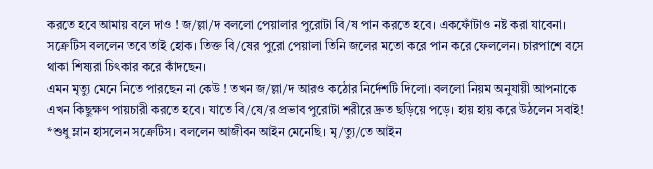করতে হবে আমায় বলে দাও ! জ/ল্লা/দ বললো পেয়ালার পুরোটা বি/ষ পান করতে হবে। একফোঁটাও নষ্ট করা যাবেনা।
সক্রেটিস বললেন তবে তাই হোক। তিক্ত বি/ষের পুরো পেয়ালা তিনি জলের মতো করে পান করে ফেললেন। চারপাশে বসে থাকা শিষ্যরা চিৎকার করে কাঁদছেন।
এমন মৃত্যু মেনে নিতে পারছেন না কেউ ! তখন জ/ল্লা/দ আরও কঠোর নির্দেশটি দিলো। বললো নিয়ম অনুযায়ী আপনাকে এখন কিছুক্ষণ পায়চারী করতে হবে। যাতে বি/ষে/র প্রভাব পুরোটা শরীরে দ্রুত ছড়িয়ে পড়ে। হায় হায় করে উঠলেন সবাই!
*শুধু ম্লান হাসলেন সক্রেটিস। বললেন আজীবন আইন মেনেছি। মৃ/ত্যু/তে আইন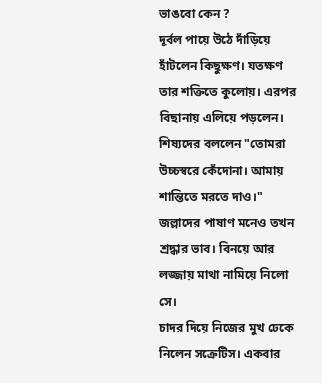ভাঙবো কেন ?
দূর্বল পায়ে উঠে দাঁড়িয়ে হাঁটলেন কিছুক্ষণ। যতক্ষণ তার শক্তিতে কুলোয়। এরপর বিছানায় এলিয়ে পড়লেন। শিষ্যদের বললেন "তোমরা উচ্চস্বরে কেঁদোনা। আমায় শান্তিতে মরতে দাও।"
জল্লাদের পাষাণ মনেও তখন শ্রদ্ধার ভাব। বিনয়ে আর লজ্জায় মাথা নামিয়ে নিলো সে।
চাদর দিয়ে নিজের মুখ ঢেকে নিলেন সক্রেটিস। একবার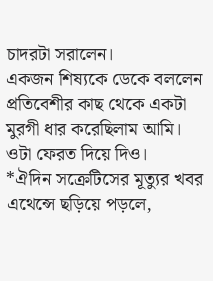চাদরটা সরালেন।
একজন শিষ্যকে ডেকে বললেন প্রতিবেশীর কাছ থেকে একটা মুরগী ধার করেছিলাম আমি। ওটা ফেরত দিয়ে দিও।
*ঐদিন সক্রেটিসের মূত্যুর খবর এথেন্সে ছড়িয়ে পড়লে,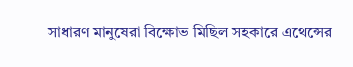সাধারণ মানুষেরা বিক্ষোভ মিছিল সহকারে এথেন্সের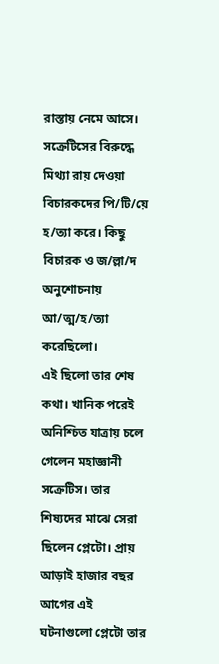রাস্তায় নেমে আসে।
সক্রেটিসের বিরুদ্ধে মিথ্যা রায় দেওয়া বিচারকদের পি/টি/য়ে হ/ত্যা করে। কিছু বিচারক ও জ/ল্লা/দ অনুশোচনায় আ/ত্ম/হ/ত্যা করেছিলো।
এই ছিলো তার শেষ কথা। খানিক পরেই অনিশ্চিত যাত্রায় চলে গেলেন মহাজ্ঞানী সক্রেটিস। তার শিষ্যদের মাঝে সেরা ছিলেন প্লেটো। প্রায় আড়াই হাজার বছর আগের এই ঘটনাগুলো প্লেটো তার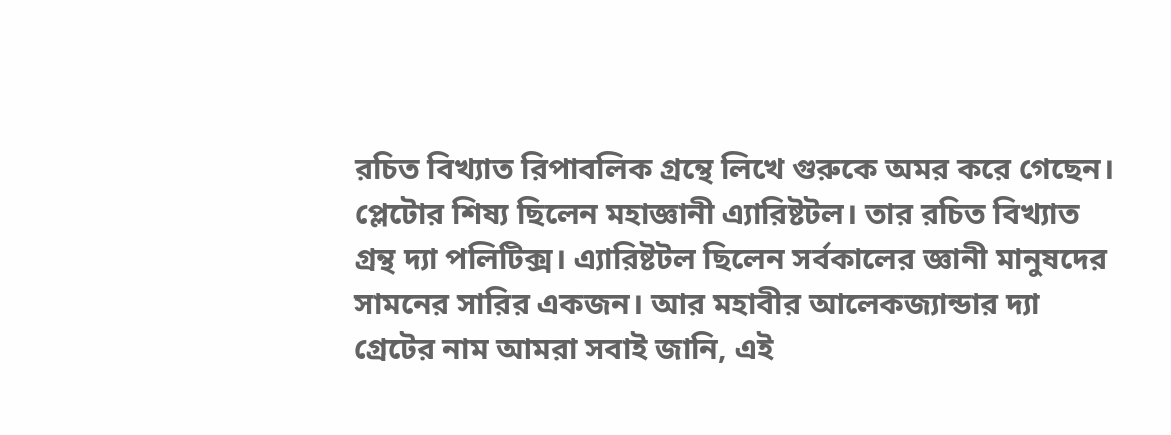রচিত বিখ্যাত রিপাবলিক গ্রন্থে লিখে গুরুকে অমর করে গেছেন।
প্লেটোর শিষ্য ছিলেন মহাজ্ঞানী এ্যারিষ্টটল। তার রচিত বিখ্যাত গ্রন্থ দ্যা পলিটিক্স। এ্যারিষ্টটল ছিলেন সর্বকালের জ্ঞানী মানুষদের সামনের সারির একজন। আর মহাবীর আলেকজ্যান্ডার দ্যা গ্রেটের নাম আমরা সবাই জানি, এই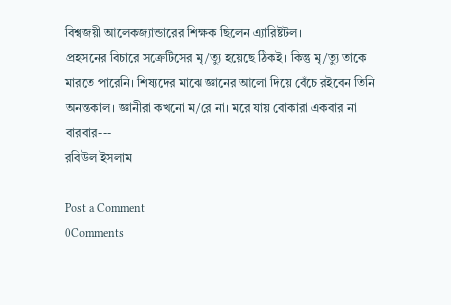বিশ্বজয়ী আলেকজ্যান্ডারের শিক্ষক ছিলেন এ্যারিষ্টটল।
প্রহসনের বিচারে সক্রেটিসের মৃ/ত্যু হয়েছে ঠিকই। কিন্তু মৃ/ত্যু তাকে মারতে পারেনি। শিষ্যদের মাঝে জ্ঞানের আলো দিয়ে বেঁচে রইবেন তিনি অনন্তকাল। জ্ঞানীরা কখনো ম/রে না। মরে যায় বোকারা একবার না বারবার---
রবিউল ইসলাম

Post a Comment
0Comments